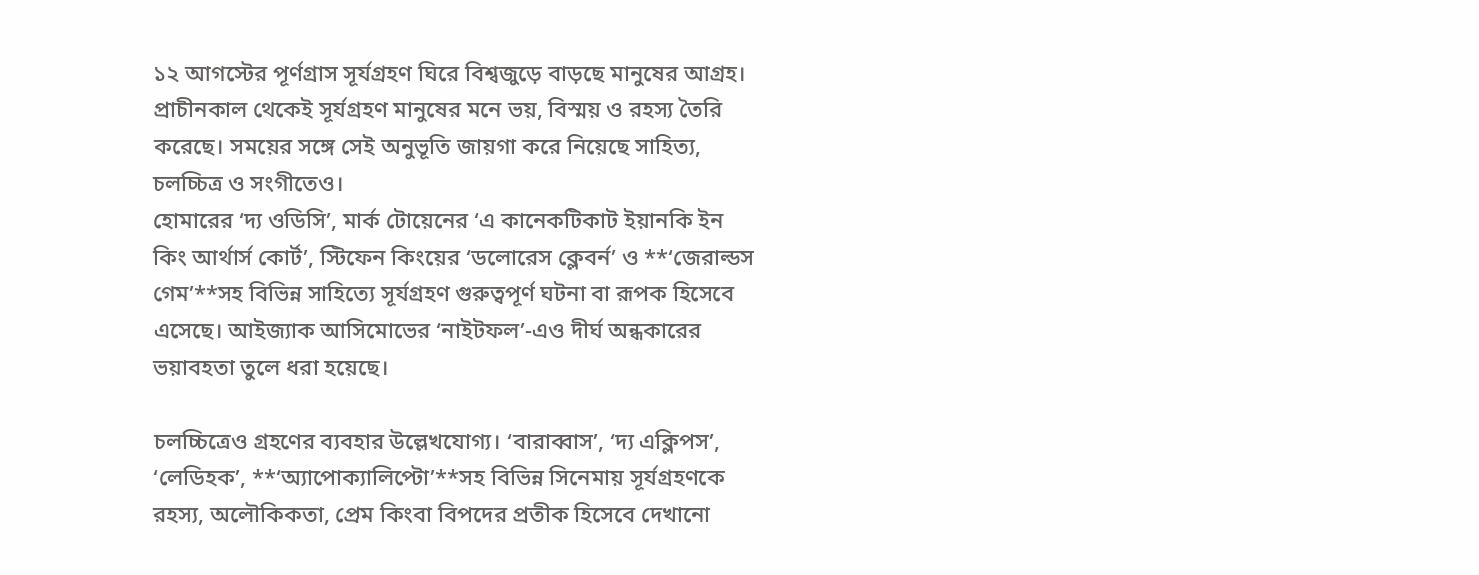১২ আগস্টের পূর্ণগ্রাস সূর্যগ্রহণ ঘিরে বিশ্বজুড়ে বাড়ছে মানুষের আগ্রহ। প্রাচীনকাল থেকেই সূর্যগ্রহণ মানুষের মনে ভয়, বিস্ময় ও রহস্য তৈরি করেছে। সময়ের সঙ্গে সেই অনুভূতি জায়গা করে নিয়েছে সাহিত্য, চলচ্চিত্র ও সংগীতেও।
হোমারের ‘দ্য ওডিসি’, মার্ক টোয়েনের ‘এ কানেকটিকাট ইয়ানকি ইন কিং আর্থার্স কোর্ট’, স্টিফেন কিংয়ের ‘ডলোরেস ক্লেবর্ন’ ও **‘জেরাল্ডস গেম’**সহ বিভিন্ন সাহিত্যে সূর্যগ্রহণ গুরুত্বপূর্ণ ঘটনা বা রূপক হিসেবে এসেছে। আইজ্যাক আসিমোভের ‘নাইটফল’-এও দীর্ঘ অন্ধকারের ভয়াবহতা তুলে ধরা হয়েছে।

চলচ্চিত্রেও গ্রহণের ব্যবহার উল্লেখযোগ্য। ‘বারাব্বাস’, ‘দ্য এক্লিপস’, ‘লেডিহক’, **‘অ্যাপোক্যালিপ্টো’**সহ বিভিন্ন সিনেমায় সূর্যগ্রহণকে রহস্য, অলৌকিকতা, প্রেম কিংবা বিপদের প্রতীক হিসেবে দেখানো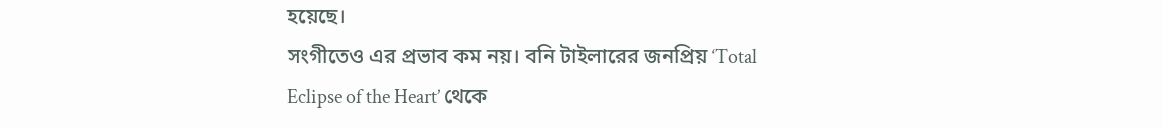হয়েছে।
সংগীতেও এর প্রভাব কম নয়। বনি টাইলারের জনপ্রিয় ‘Total Eclipse of the Heart’ থেকে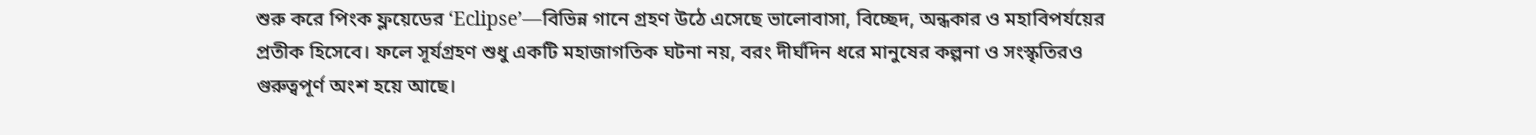শুরু করে পিংক ফ্লয়েডের ‘Eclipse’—বিভিন্ন গানে গ্রহণ উঠে এসেছে ভালোবাসা, বিচ্ছেদ, অন্ধকার ও মহাবিপর্যয়ের প্রতীক হিসেবে। ফলে সূর্যগ্রহণ শুধু একটি মহাজাগতিক ঘটনা নয়, বরং দীর্ঘদিন ধরে মানুষের কল্পনা ও সংস্কৃতিরও গুরুত্বপূর্ণ অংশ হয়ে আছে।